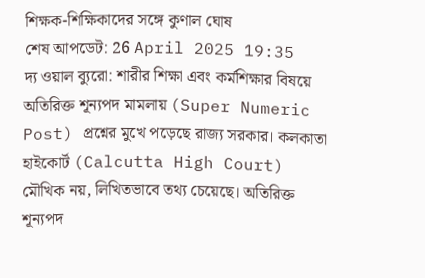শিক্ষক-শিক্ষিকাদের সঙ্গে কুণাল ঘোষ
শেষ আপডেট: 26 April 2025 19:35
দ্য ওয়াল ব্যুরো: শারীর শিক্ষা এবং কর্মশিক্ষার বিষয়ে অতিরিক্ত শূন্যপদ মামলায় (Super Numeric Post) প্রশ্নের মুখে পড়েছে রাজ্য সরকার। কলকাতা হাইকোর্ট (Calcutta High Court) মৌখিক নয়, লিখিতভাবে তথ্য চেয়েছে। অতিরিক্ত শূন্যপদ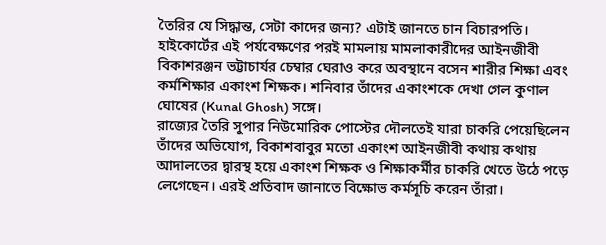তৈরির যে সিদ্ধান্ত, সেটা কাদের জন্য? এটাই জানতে চান বিচারপতি। হাইকোর্টের এই পর্যবেক্ষণের পরই মামলায় মামলাকারীদের আইনজীবী বিকাশরঞ্জন ভট্টাচার্যর চেম্বার ঘেরাও করে অবস্থানে বসেন শারীর শিক্ষা এবং কর্মশিক্ষার একাংশ শিক্ষক। শনিবার তাঁদের একাংশকে দেখা গেল কুণাল ঘোষের (Kunal Ghosh) সঙ্গে।
রাজ্যের তৈরি সুপার নিউমোরিক পোস্টের দৌলতেই যারা চাকরি পেয়েছিলেন তাঁদের অভিযোগ, বিকাশবাবুর মতো একাংশ আইনজীবী কথায় কথায় আদালতের দ্বারস্থ হয়ে একাংশ শিক্ষক ও শিক্ষাকর্মীর চাকরি খেতে উঠে পড়ে লেগেছেন। এরই প্রতিবাদ জানাতে বিক্ষোভ কর্মসূচি করেন তাঁরা।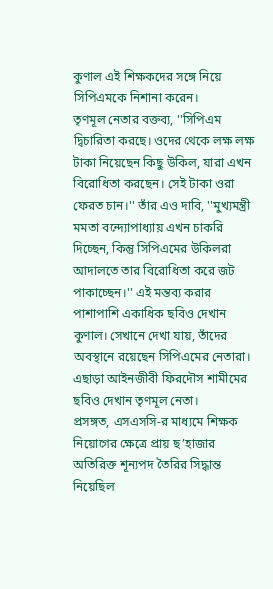কুণাল এই শিক্ষকদের সঙ্গে নিয়ে সিপিএমকে নিশানা করেন।
তৃণমূল নেতার বক্তব্য, ''সিপিএম দ্বিচারিতা করছে। ওদের থেকে লক্ষ লক্ষ টাকা নিয়েছেন কিছু উকিল, যারা এখন বিরোধিতা করছেন। সেই টাকা ওরা ফেরত চান।'' তাঁর এও দাবি, ''মুখ্যমন্ত্রী মমতা বন্দ্যোপাধ্যায় এখন চাকরি দিচ্ছেন, কিন্তু সিপিএমের উকিলরা আদালতে তার বিরোধিতা করে জট পাকাচ্ছেন।'' এই মন্তব্য করার পাশাপাশি একাধিক ছবিও দেখান কুণাল। সেখানে দেখা যায়, তাঁদের অবস্থানে রয়েছেন সিপিএমের নেতারা। এছাড়া আইনজীবী ফিরদৌস শামীমের ছবিও দেখান তৃণমূল নেতা।
প্রসঙ্গত, এসএসসি-র মাধ্যমে শিক্ষক নিয়োগের ক্ষেত্রে প্রায় ছ’হাজার অতিরিক্ত শূন্যপদ তৈরির সিদ্ধান্ত নিয়েছিল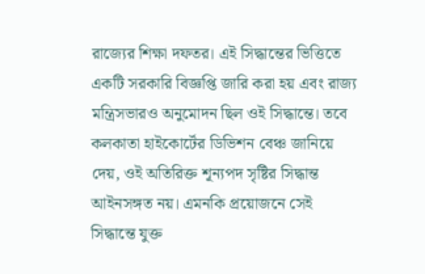রাজ্যের শিক্ষা দফতর। এই সিদ্ধান্তের ভিত্তিতে একটি সরকারি বিজ্ঞপ্তি জারি করা হয় এবং রাজ্য মন্ত্রিসভারও অনুমোদন ছিল ওই সিদ্ধান্তে। তবে কলকাতা হাইকোর্টের ডিভিশন বেঞ্চ জানিয়ে দেয়, ওই অতিরিক্ত শূন্যপদ সৃষ্টির সিদ্ধান্ত আইনসঙ্গত নয়। এমনকি প্রয়োজনে সেই সিদ্ধান্তে যুক্ত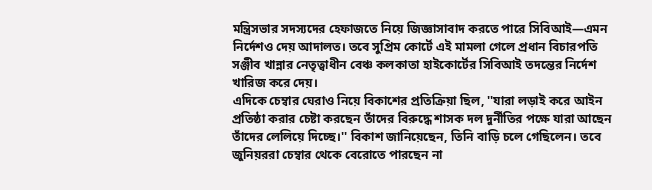মন্ত্রিসভার সদস্যদের হেফাজতে নিয়ে জিজ্ঞাসাবাদ করতে পারে সিবিআই—এমন নির্দেশও দেয় আদালত। তবে সুপ্রিম কোর্টে এই মামলা গেলে প্রধান বিচারপতি সঞ্জীব খান্নার নেতৃত্বাধীন বেঞ্চ কলকাতা হাইকোর্টের সিবিআই তদন্তের নির্দেশ খারিজ করে দেয়।
এদিকে চেম্বার ঘেরাও নিয়ে বিকাশের প্রতিক্রিয়া ছিল, ''যারা লড়াই করে আইন প্রতিষ্ঠা করার চেষ্টা করছেন তাঁদের বিরুদ্ধে শাসক দল দুর্নীতির পক্ষে যারা আছেন তাঁদের লেলিয়ে দিচ্ছে।'' বিকাশ জানিয়েছেন, তিনি বাড়ি চলে গেছিলেন। তবে জুনিয়ররা চেম্বার থেকে বেরোতে পারছেন না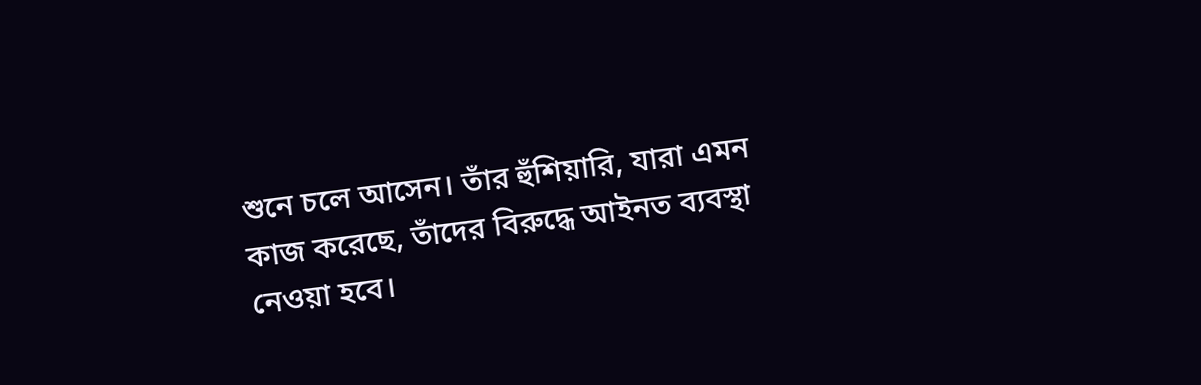শুনে চলে আসেন। তাঁর হুঁশিয়ারি, যারা এমন কাজ করেছে, তাঁদের বিরুদ্ধে আইনত ব্যবস্থা নেওয়া হবে।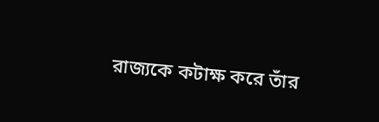রাজ্যকে কটাক্ষ করে তাঁর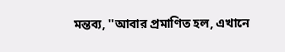মন্তব্য, ''আবার প্রমাণিত হল, এখানে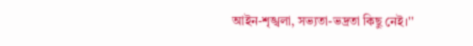আইন-শৃঙ্খলা, সভ্যতা-ভদ্রতা কিছু নেই।''